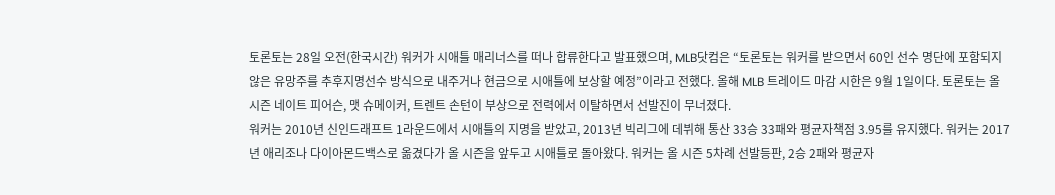토론토는 28일 오전(한국시간) 워커가 시애틀 매리너스를 떠나 합류한다고 발표했으며, MLB닷컴은 “토론토는 워커를 받으면서 60인 선수 명단에 포함되지 않은 유망주를 추후지명선수 방식으로 내주거나 현금으로 시애틀에 보상할 예정”이라고 전했다. 올해 MLB 트레이드 마감 시한은 9월 1일이다. 토론토는 올 시즌 네이트 피어슨, 맷 슈메이커, 트렌트 손턴이 부상으로 전력에서 이탈하면서 선발진이 무너졌다.
워커는 2010년 신인드래프트 1라운드에서 시애틀의 지명을 받았고, 2013년 빅리그에 데뷔해 통산 33승 33패와 평균자책점 3.95를 유지했다. 워커는 2017년 애리조나 다이아몬드백스로 옮겼다가 올 시즌을 앞두고 시애틀로 돌아왔다. 워커는 올 시즌 5차례 선발등판, 2승 2패와 평균자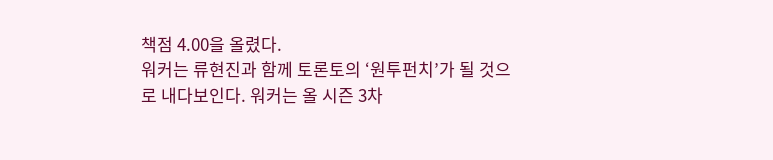책점 4.00을 올렸다.
워커는 류현진과 함께 토론토의 ‘원투펀치’가 될 것으로 내다보인다. 워커는 올 시즌 3차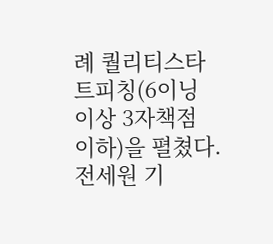례 퀄리티스타트피칭(6이닝 이상 3자책점 이하)을 펼쳤다.
전세원 기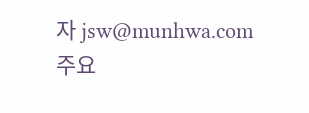자 jsw@munhwa.com
주요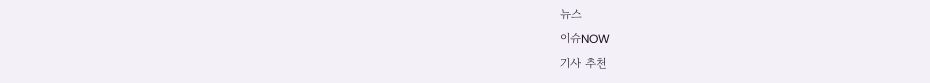뉴스
이슈NOW
기사 추천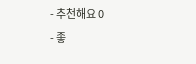- 추천해요 0
- 좋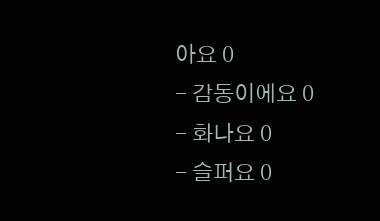아요 0
- 감동이에요 0
- 화나요 0
- 슬퍼요 0